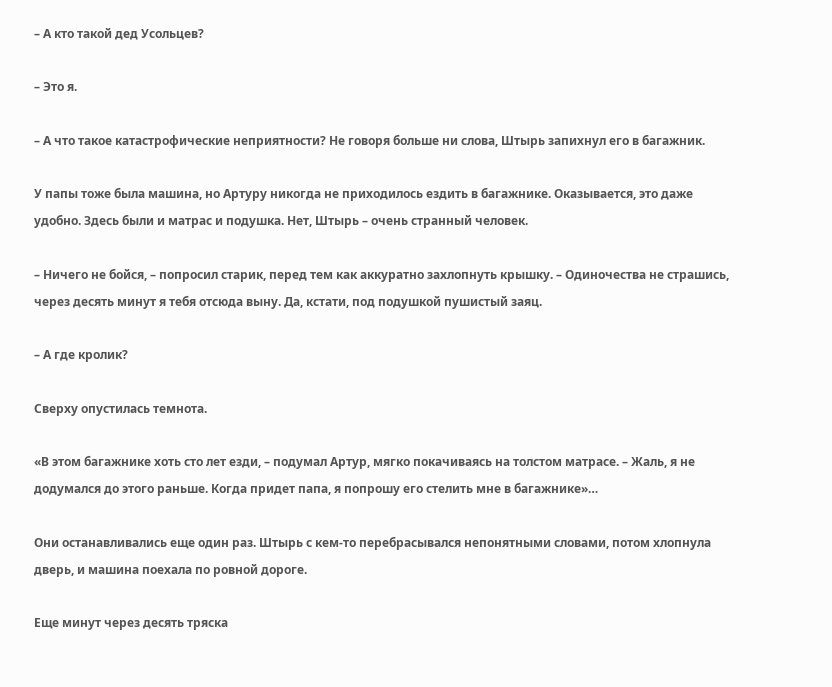– А кто такой дед Усольцев?

– Это я.

– А что такое катастрофические неприятности? Не говоря больше ни слова, Штырь запихнул его в багажник.

У папы тоже была машина, но Артуру никогда не приходилось ездить в багажнике. Оказывается, это даже удобно. Здесь были и матрас и подушка. Нет, Штырь – очень странный человек.

– Ничего не бойся, – попросил старик, перед тем как аккуратно захлопнуть крышку. – Одиночества не страшись, через десять минут я тебя отсюда выну. Да, кстати, под подушкой пушистый заяц.

– А где кролик?

Сверху опустилась темнота.

«В этом багажнике хоть сто лет езди, – подумал Артур, мягко покачиваясь на толстом матрасе. – Жаль, я не додумался до этого раньше. Когда придет папа, я попрошу его стелить мне в багажнике»…

Они останавливались еще один раз. Штырь с кем-то перебрасывался непонятными словами, потом хлопнула дверь, и машина поехала по ровной дороге.

Еще минут через десять тряска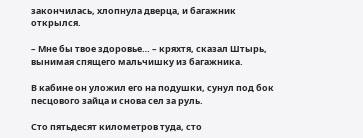закончилась, хлопнула дверца, и багажник открылся.

– Мне бы твое здоровье… – кряхтя, сказал Штырь, вынимая спящего мальчишку из багажника.

В кабине он уложил его на подушки, сунул под бок песцового зайца и снова сел за руль.

Сто пятьдесят километров туда, сто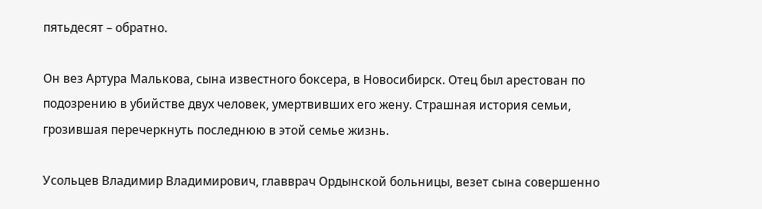пятьдесят – обратно.

Он вез Артура Малькова, сына известного боксера, в Новосибирск. Отец был арестован по подозрению в убийстве двух человек, умертвивших его жену. Страшная история семьи, грозившая перечеркнуть последнюю в этой семье жизнь.

Усольцев Владимир Владимирович, главврач Ордынской больницы, везет сына совершенно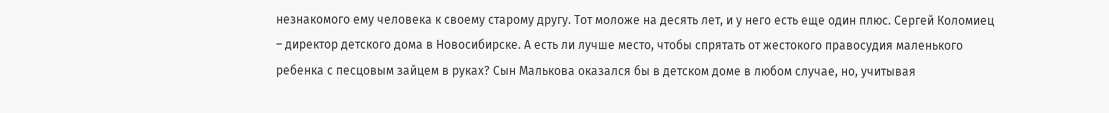незнакомого ему человека к своему старому другу. Тот моложе на десять лет, и у него есть еще один плюс. Сергей Коломиец – директор детского дома в Новосибирске. А есть ли лучше место, чтобы спрятать от жестокого правосудия маленького ребенка с песцовым зайцем в руках? Сын Малькова оказался бы в детском доме в любом случае, но, учитывая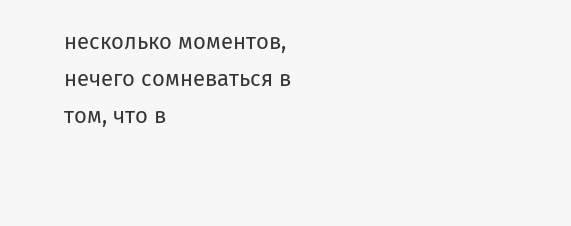несколько моментов, нечего сомневаться в том, что в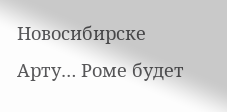Новосибирске Арту… Роме будет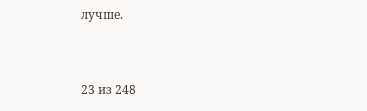лучше.



23 из 248